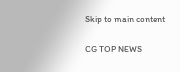Skip to main content

CG TOP NEWS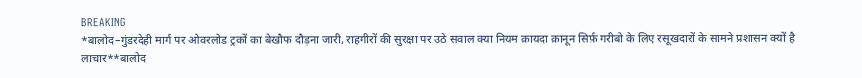BREAKING
*बालोद–गुंडरदेही मार्ग पर ओवरलोड ट्रकों का बेखौफ दौड़ना जारी, राहगीरों की सुरक्षा पर उठे सवाल क्या नियम क़ायदा क़ानून सिर्फ़ गरीबो के लिए रसूखदारों के सामने प्रशासन क्यों है लाचार**बालोद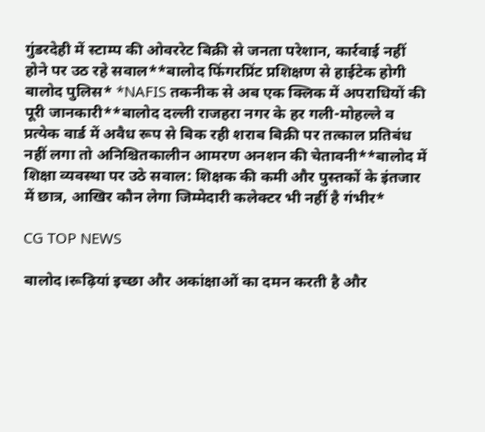गुंडरदेही में स्टाम्प की ओवररेट बिक्री से जनता परेशान, कार्रवाई नहीं होने पर उठ रहे सवाल**बालोद फिंगरप्रिंट प्रशिक्षण से हाईटेक होगी बालोद पुलिस* *NAFIS तकनीक से अब एक क्लिक में अपराधियों की पूरी जानकारी**बालोद दल्ली राजहरा नगर के हर गली-मोहल्ले व प्रत्येक वार्ड में अवैध रूप से बिक रही शराब बिक्री पर तत्काल प्रतिबंध नहीं लगा तो अनिश्चितकालीन आमरण अनशन की चेतावनी**बालोद में शिक्षा व्यवस्था पर उठे सवाल: शिक्षक की कमी और पुस्तकों के इंतजार में छात्र, आखिर कौन लेगा जिम्मेदारी कलेक्टर भी नहीं है गंभीर*

CG TOP NEWS

बालोद।रूढ़ियां इच्छा और अकांक्षाओं का दमन करती है और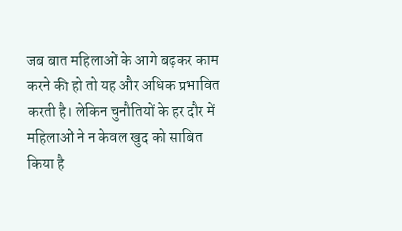जब बात महिलाओं के आगे बढ़कर काम करने की हो तो यह और अधिक प्रभावित करती है। लेकिन चुनौतियों के हर दौर में महिलाओं ने न केवल खुद को साबित किया है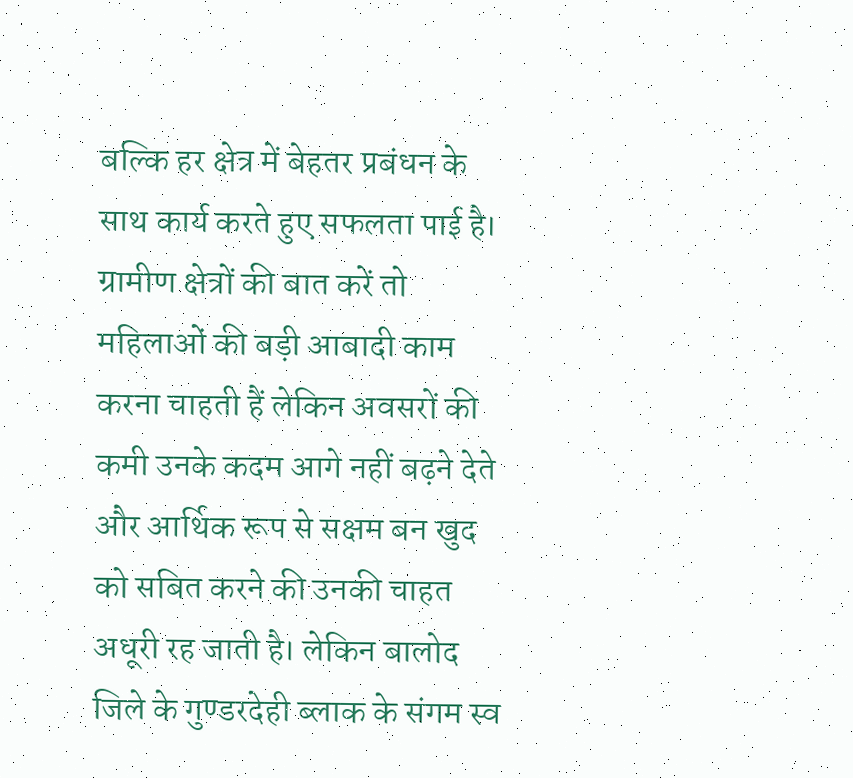बल्कि हर क्षेत्र में बेहतर प्रबंधन के साथ कार्य करते हुए सफलता पाई है। ग्रामीण क्षेत्रों की बात करें तो महिलाओं की बड़ी आबादी काम करना चाहती हैं लेकिन अवसरों की कमी उनके कदम आगे नहीं बढ़ने देते और आर्थिक रूप से सक्षम बन खुद को सबित करने की उनकी चाहत अधूरी रह जाती है। लेकिन बालोद जिले के गुण्डरदेही ब्लाक के संगम स्व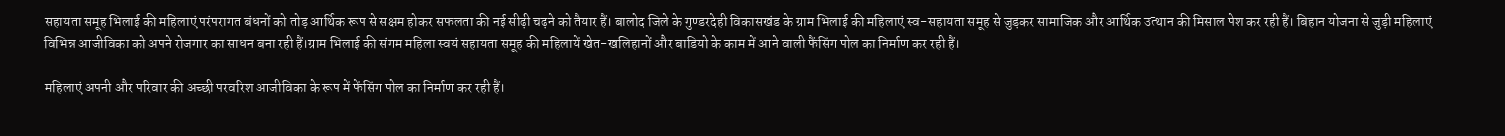सहायता समूह भिलाई की महिलाएं परंपरागत बंधनों को तोड़ आर्थिक रूप से सक्षम होकर सफलता की नई सीढ़ी चढ़ने को तैयार हैं। बालोद जिले के गुण्डरदेही विकासखंड के ग्राम भिलाई की महिलाएं स्व-सहायता समूह से जुड़कर सामाजिक और आर्थिक उत्थान की मिसाल पेश कर रही हैं। बिहान योजना से जुड़ी महिलाएं विभिन्न आजीविका को अपने रोजगार का साधन बना रही हैं।ग्राम भिलाई की संगम महिला स्वयं सहायता समूह की महिलायें खेत-खलिहानों और बाडियो के काम में आने वाली फैंसिंग पोल का निर्माण कर रही हैं।

महिलाएं अपनी और परिवार की अच्छी परवरिश आजीविका के रूप में फेंसिंग पोल का निर्माण कर रही हैं।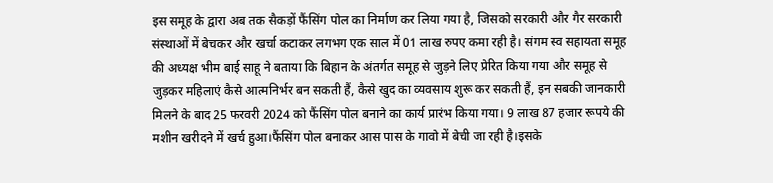इस समूह के द्वारा अब तक सैकड़ों फैंसिंग पोल का निर्माण कर लिया गया है, जिसको सरकारी और गैर सरकारी संस्थाओं में बेचकर और खर्चा कटाकर लगभग एक साल में 01 लाख रुपए कमा रही है। संगम स्व सहायता समूह की अध्यक्ष भीम बाई साहू ने बताया कि बिहान के अंतर्गत समूह से जुड़ने लिए प्रेरित किया गया और समूह से जुड़कर महिलाएं कैसे आत्मनिर्भर बन सकती हैं, कैसे खुद का व्यवसाय शुरू कर सकती हैं, इन सबकी जानकारी मिलने के बाद 25 फरवरी 2024 को फैंसिंग पोल बनाने का कार्य प्रारंभ किया गया। 9 लाख 87 हजार रूपये की मशीन खरीदने में खर्च हुआ।फैंसिंग पोल बनाकर आस पास के गावो में बेची जा रही है।इसके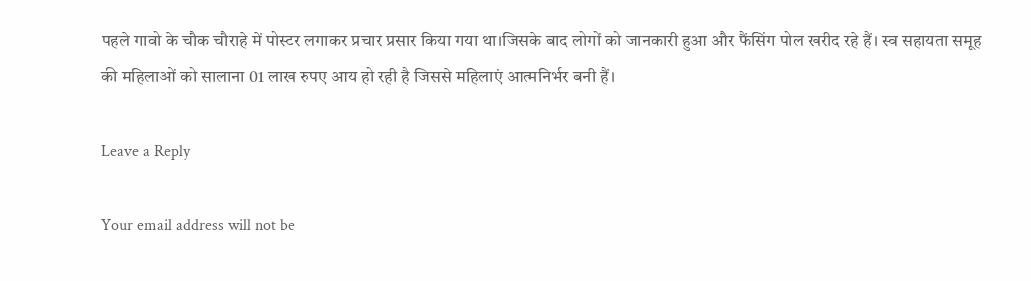पहले गावो के चौक चौराहे में पोस्टर लगाकर प्रचार प्रसार किया गया था।जिसके बाद लोगों को जानकारी हुआ और फैंसिंग पोल खरीद रहे हैं। स्व सहायता समूह की महिलाओं को सालाना 01 लाख रुपए आय हो रही है जिससे महिलाएं आत्मनिर्भर बनी हैं।

Leave a Reply

Your email address will not be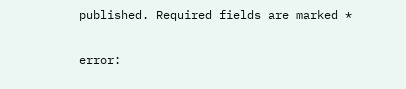published. Required fields are marked *

error: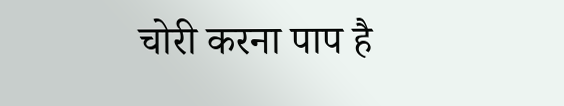चोरी करना पाप है